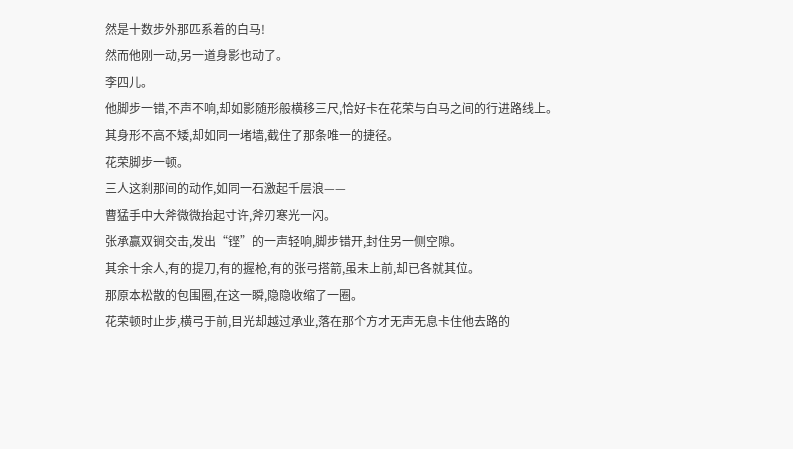然是十数步外那匹系着的白马!
然而他刚一动,另一道身影也动了。
李四儿。
他脚步一错,不声不响,却如影随形般横移三尺,恰好卡在花荣与白马之间的行进路线上。
其身形不高不矮,却如同一堵墙,截住了那条唯一的捷径。
花荣脚步一顿。
三人这刹那间的动作,如同一石激起千层浪——
曹猛手中大斧微微抬起寸许,斧刃寒光一闪。
张承赢双锏交击,发出“铿”的一声轻响,脚步错开,封住另一侧空隙。
其余十余人,有的提刀,有的握枪,有的张弓搭箭,虽未上前,却已各就其位。
那原本松散的包围圈,在这一瞬,隐隐收缩了一圈。
花荣顿时止步,横弓于前,目光却越过承业,落在那个方才无声无息卡住他去路的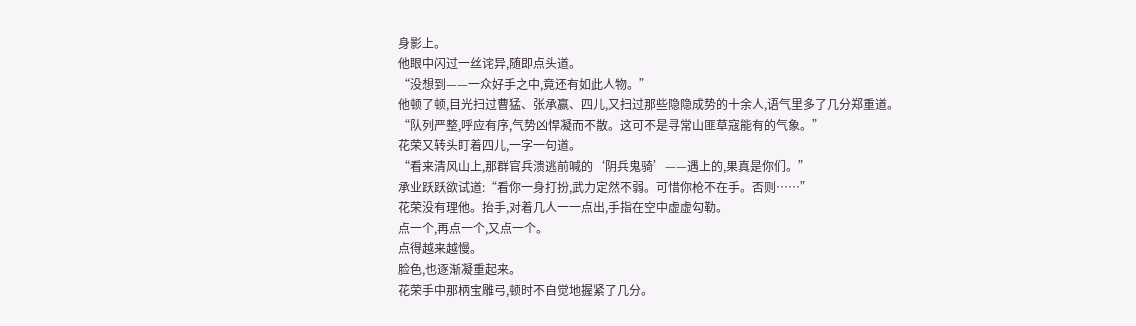身影上。
他眼中闪过一丝诧异,随即点头道。
“没想到——一众好手之中,竟还有如此人物。”
他顿了顿,目光扫过曹猛、张承赢、四儿,又扫过那些隐隐成势的十余人,语气里多了几分郑重道。
“队列严整,呼应有序,气势凶悍凝而不散。这可不是寻常山匪草寇能有的气象。”
花荣又转头盯着四儿,一字一句道。
“看来清风山上,那群官兵溃逃前喊的‘阴兵鬼骑’——遇上的,果真是你们。”
承业跃跃欲试道:“看你一身打扮,武力定然不弱。可惜你枪不在手。否则……”
花荣没有理他。抬手,对着几人一一点出,手指在空中虚虚勾勒。
点一个,再点一个,又点一个。
点得越来越慢。
脸色,也逐渐凝重起来。
花荣手中那柄宝雕弓,顿时不自觉地握紧了几分。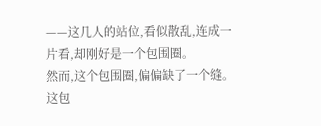——这几人的站位,看似散乱,连成一片看,却刚好是一个包围圈。
然而,这个包围圈,偏偏缺了一个缝。
这包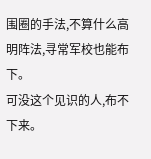围圈的手法,不算什么高明阵法,寻常军校也能布下。
可没这个见识的人,布不下来。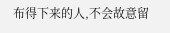布得下来的人,不会故意留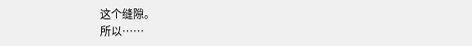这个缝隙。
所以……